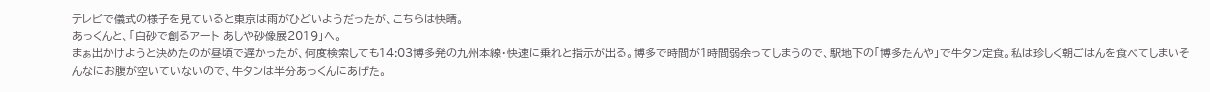テレビで儀式の様子を見ていると東京は雨がひどいようだったが、こちらは快晴。
あっくんと、「白砂で創るアート あしや砂像展2019」へ。
まぁ出かけようと決めたのが昼頃で遅かったが、何度検索しても14:03博多発の九州本線・快速に乗れと指示が出る。博多で時間が1時間弱余ってしまうので、駅地下の「博多たんや」で牛タン定食。私は珍しく朝ごはんを食べてしまいそんなにお腹が空いていないので、牛タンは半分あっくんにあげた。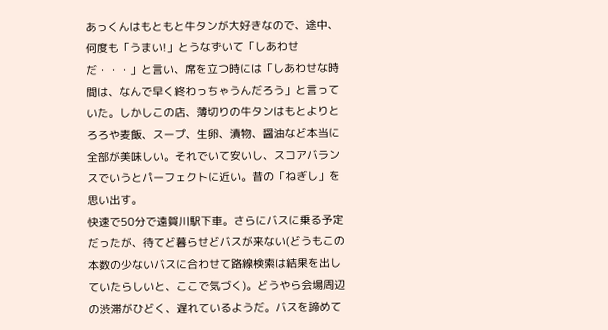あっくんはもともと牛タンが大好きなので、途中、何度も「うまい!」とうなずいて「しあわせだ・・・」と言い、席を立つ時には「しあわせな時間は、なんで早く終わっちゃうんだろう」と言っていた。しかしこの店、薄切りの牛タンはもとよりとろろや麦飯、スープ、生卵、漬物、醤油など本当に全部が美味しい。それでいて安いし、スコアバランスでいうとパーフェクトに近い。昔の「ねぎし」を思い出す。
快速で50分で遠賀川駅下車。さらにバスに乗る予定だったが、待てど暮らせどバスが来ない(どうもこの本数の少ないバスに合わせて路線検索は結果を出していたらしいと、ここで気づく)。どうやら会場周辺の渋滞がひどく、遅れているようだ。バスを諦めて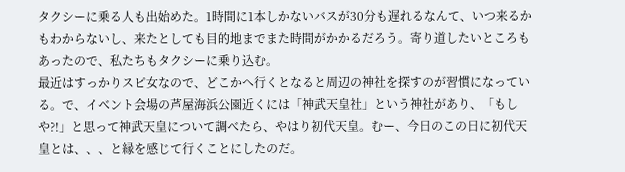タクシーに乗る人も出始めた。1時間に1本しかないバスが30分も遅れるなんて、いつ来るかもわからないし、来たとしても目的地までまた時間がかかるだろう。寄り道したいところもあったので、私たちもタクシーに乗り込む。
最近はすっかりスピ女なので、どこかへ行くとなると周辺の神社を探すのが習慣になっている。で、イベント会場の芦屋海浜公園近くには「神武天皇社」という神社があり、「もしや?!」と思って神武天皇について調べたら、やはり初代天皇。むー、今日のこの日に初代天皇とは、、、と縁を感じて行くことにしたのだ。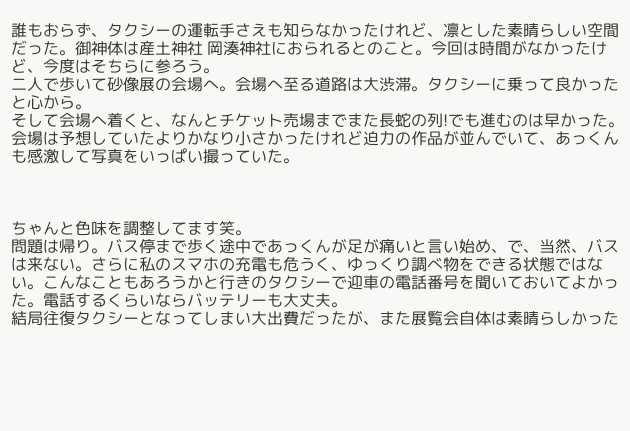誰もおらず、タクシーの運転手さえも知らなかったけれど、凛とした素晴らしい空間だった。御神体は産土神社 岡湊神社におられるとのこと。今回は時間がなかったけど、今度はそちらに参ろう。
二人で歩いて砂像展の会場へ。会場へ至る道路は大渋滞。タクシーに乗って良かったと心から。
そして会場へ着くと、なんとチケット売場までまた長蛇の列!でも進むのは早かった。会場は予想していたよりかなり小さかったけれど迫力の作品が並んでいて、あっくんも感激して写真をいっぱい撮っていた。



ちゃんと色味を調整してます笑。
問題は帰り。バス停まで歩く途中であっくんが足が痛いと言い始め、で、当然、バスは来ない。さらに私のスマホの充電も危うく、ゆっくり調べ物をできる状態ではない。こんなこともあろうかと行きのタクシーで迎車の電話番号を聞いておいてよかった。電話するくらいならバッテリーも大丈夫。
結局往復タクシーとなってしまい大出費だったが、また展覧会自体は素晴らしかった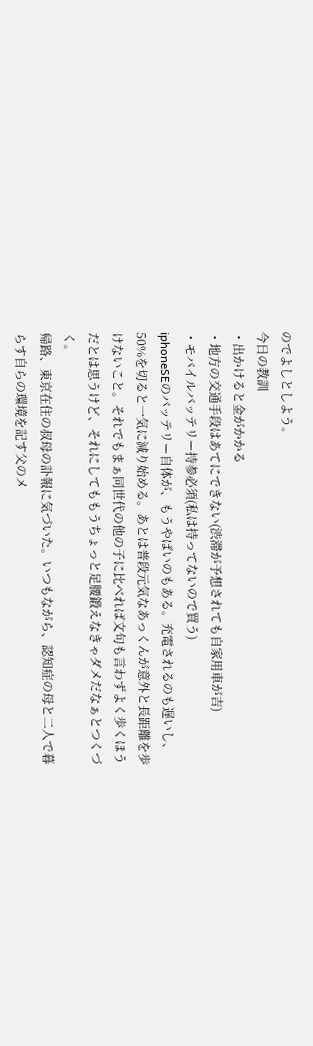のでよしとしよう。
今日の教訓
・出かけると金がかかる
・地方の交通手段はあてにできない(渋滞が予想されても自家用車が吉)
・モバイルバッテリー持参必須(私は持ってないので買う)
iphoneSEのバッテリー自体が、もうやばいのもある。充電されるのも遅いし、50%を切ると一気に減り始める。あとは普段元気なあっくんが意外と長距離を歩けないこと。それでもまぁ同世代の他の子に比べれば文句も言わずよく歩くほうだとは思うけど、それにしてももうちょっと足腰鍛えなきゃダメだなぁとつくづく。
帰路、東京在住の叔母の訃報に気づいた。いつもながら、認知症の母と二人で暮らす自らの環境を記す父のメ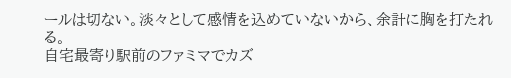ールは切ない。淡々として感情を込めていないから、余計に胸を打たれる。
自宅最寄り駅前のファミマでカズ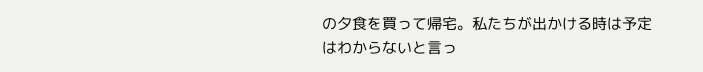の夕食を買って帰宅。私たちが出かける時は予定はわからないと言っ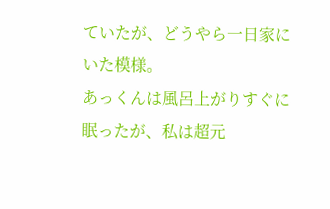ていたが、どうやら一日家にいた模様。
あっくんは風呂上がりすぐに眠ったが、私は超元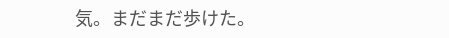気。まだまだ歩けた。